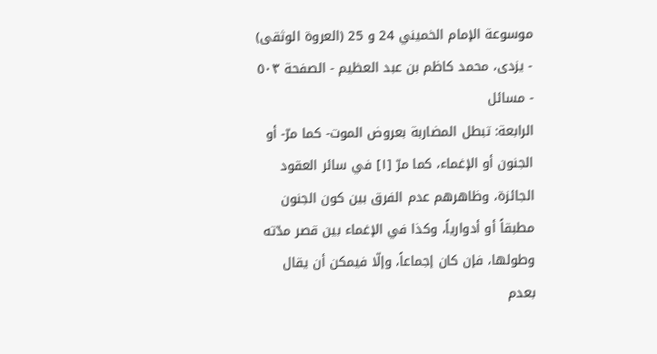موسوعة الإمام الخميني 24 و 25 (العروة الوثقى) - يزدى، محمد كاظم بن عبد العظيم - الصفحة ٥٠٣ - مسائل
الرابعة: تبطل المضاربة بعروض الموت- كما مرّ- أو الجنون أو الإغماء، كما مرّ [١] في سائر العقود الجائزة، وظاهرهم عدم الفرق بين كون الجنون مطبقاً أو أدوارياً، وكذا في الإغماء بين قصر مدّته وطولها، فإن كان إجماعاً، وإلّا فيمكن أن يقال بعدم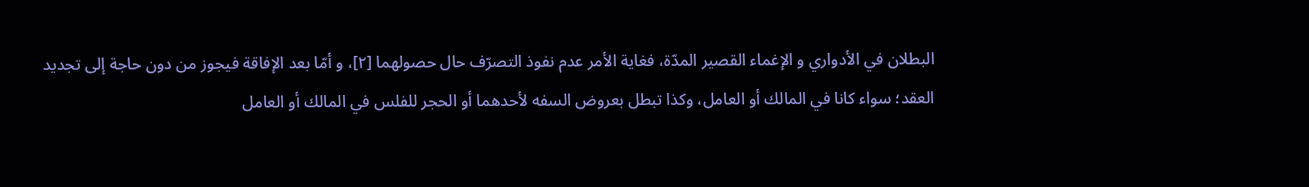البطلان في الأدواري و الإغماء القصير المدّة، فغاية الأمر عدم نفوذ التصرّف حال حصولهما [٢]، و أمّا بعد الإفاقة فيجوز من دون حاجة إلى تجديد العقد؛ سواء كانا في المالك أو العامل، وكذا تبطل بعروض السفه لأحدهما أو الحجر للفلس في المالك أو العامل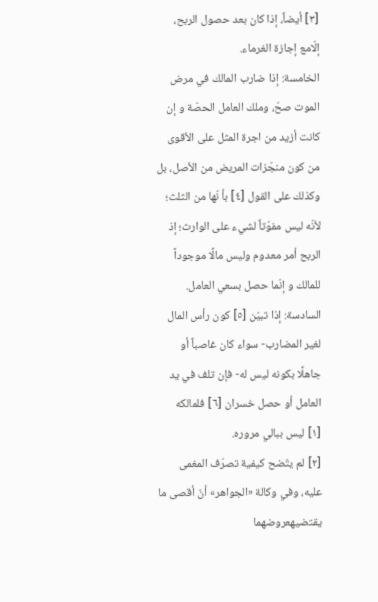[٣] أيضاً، إذا كان بعد حصول الربح، إلّامع إجازة الغرماء.
الخامسة: إذا ضارب المالك في مرض الموت صحّ، وملك العامل الحصّة و إن كانت أزيد من اجرة المثل على الأقوى من كون منجّزات المريض من الأصل، بل وكذلك على القول [٤] بأ نّها من الثلث؛ لأنّه ليس مفوّتاً لشيء على الوارث؛ إذ الربح أمر معدوم وليس مالًا موجوداً للمالك و إنّما حصل بسعي العامل.
السادسة: إذا تبيّن [٥] كون رأس المال لغير المضارب- سواء كان غاصباً أو جاهلًا بكونه ليس له- فإن تلف في يد العامل أو حصل خسران [٦] فلمالكه
[١] ليس ببالي مروره.
[٢] لم يتّضح كيفية تصرّف المغمى عليه، وفي وكالة «الجواهر» أنّ أقصى ما يقتضيهعروضهما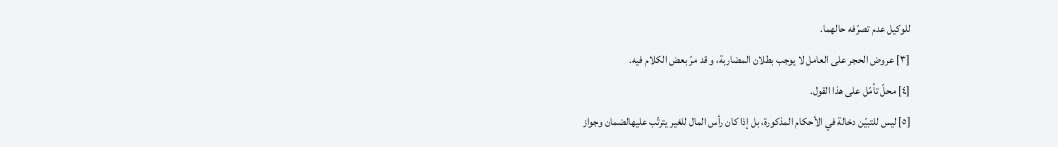للوكيل عدم تصرّفه حالهما.
[٣] عروض الحجر على العامل لا يوجب بطلان المضاربة، و قد مرّ بعض الكلام فيه.
[٤] محلّ تأمّل على هذا القول.
[٥] ليس للتبيّن دخالة في الأحكام المذكورة، بل إذا كان رأس المال للغير يترتّب عليهالضمان وجواز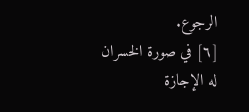الرجوع.
[٦] في صورة الخسران له الإجازة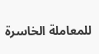للمعاملة الخاسرة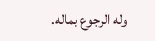وله الرجوع بماله.